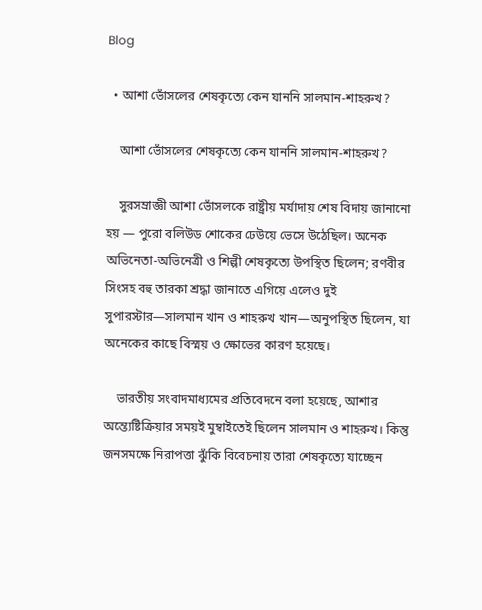Blog

  • আশা ভোঁসলের শেষকৃত্যে কেন যাননি সালমান-শাহরুখ?

    আশা ভোঁসলের শেষকৃত্যে কেন যাননি সালমান-শাহরুখ?

    সুরসম্রাজ্ঞী আশা ভোঁসলকে রাষ্ট্রীয় মর্যাদায় শেষ বিদায় জানানো হয় — পুরো বলিউড শোকের ঢেউয়ে ভেসে উঠেছিল। অনেক অভিনেতা-অভিনেত্রী ও শিল্পী শেষকৃত্যে উপস্থিত ছিলেন; রণবীর সিংসহ বহু তারকা শ্রদ্ধা জানাতে এগিয়ে এলেও দুই সুপারস্টার—সালমান খান ও শাহরুখ খান—অনুপস্থিত ছিলেন, যা অনেকের কাছে বিস্ময় ও ক্ষোভের কারণ হয়েছে।

    ভারতীয় সংবাদমাধ্যমের প্রতিবেদনে বলা হয়েছে, আশার অন্ত্যেষ্টিক্রিয়ার সময়ই মুম্বাইতেই ছিলেন সালমান ও শাহরুখ। কিন্তু জনসমক্ষে নিরাপত্তা ঝুঁকি বিবেচনায় তারা শেষকৃত্যে যাচ্ছেন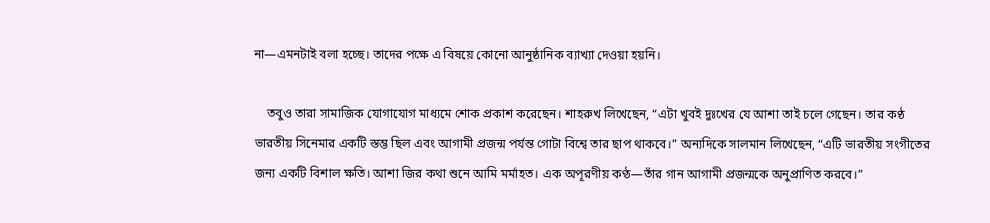না—এমনটাই বলা হচ্ছে। তাদের পক্ষে এ বিষয়ে কোনো আনুষ্ঠানিক ব্যাখ্যা দেওয়া হয়নি।

    তবুও তারা সামাজিক যোগাযোগ মাধ্যমে শোক প্রকাশ করেছেন। শাহরুখ লিখেছেন, “এটা খুবই দুঃখের যে আশা তাই চলে গেছেন। তার কণ্ঠ ভারতীয় সিনেমার একটি স্তম্ভ ছিল এবং আগামী প্রজন্ম পর্যন্ত গোটা বিশ্বে তার ছাপ থাকবে।” অন্যদিকে সালমান লিখেছেন, “এটি ভারতীয় সংগীতের জন্য একটি বিশাল ক্ষতি। আশা জির কথা শুনে আমি মর্মাহত। এক অপূরণীয় কণ্ঠ—তাঁর গান আগামী প্রজন্মকে অনুপ্রাণিত করবে।”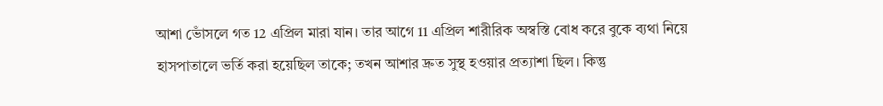আশা ভোঁসলে গত 12 এপ্রিল মারা যান। তার আগে 11 এপ্রিল শারীরিক অস্বস্তি বোধ করে বুকে ব্যথা নিয়ে হাসপাতালে ভর্তি করা হয়েছিল তাকে; তখন আশার দ্রুত সুস্থ হওয়ার প্রত্যাশা ছিল। কিন্তু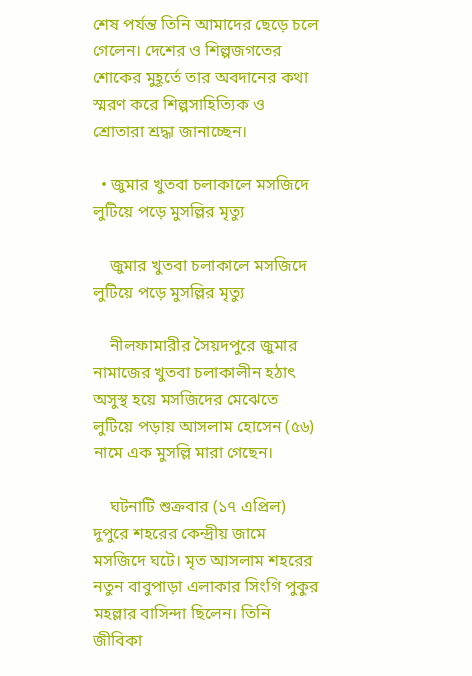শেষ পর্যন্ত তিনি আমাদের ছেড়ে চলে গেলেন। দেশের ও শিল্পজগতের শোকের মুহূর্তে তার অবদানের কথা স্মরণ করে শিল্পসাহিত্যিক ও শ্রোতারা শ্রদ্ধা জানাচ্ছেন।

  • জুমার খুতবা চলাকালে মসজিদে লুটিয়ে পড়ে মুসল্লির মৃত্যু

    জুমার খুতবা চলাকালে মসজিদে লুটিয়ে পড়ে মুসল্লির মৃত্যু

    নীলফামারীর সৈয়দপুরে জুমার নামাজের খুতবা চলাকালীন হঠাৎ অসুস্থ হয়ে মসজিদের মেঝেতে লুটিয়ে পড়ায় আসলাম হোসেন (৫৬) নামে এক মুসল্লি মারা গেছেন।

    ঘটনাটি শুক্রবার (১৭ এপ্রিল) দুপুরে শহরের কেন্দ্রীয় জামে মসজিদে ঘটে। মৃত আসলাম শহরের নতুন বাবুপাড়া এলাকার সিংগি পুকুর মহল্লার বাসিন্দা ছিলেন। তিনি জীবিকা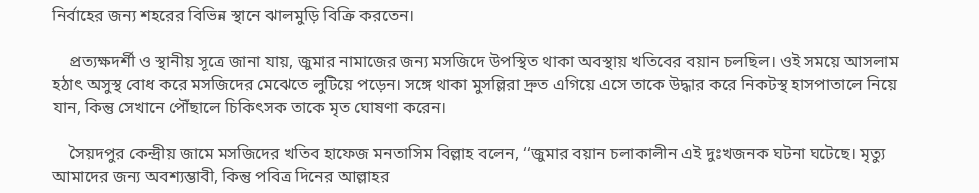নির্বাহের জন্য শহরের বিভিন্ন স্থানে ঝালমুড়ি বিক্রি করতেন।

    প্রত্যক্ষদর্শী ও স্থানীয় সূত্রে জানা যায়, জুমার নামাজের জন্য মসজিদে উপস্থিত থাকা অবস্থায় খতিবের বয়ান চলছিল। ওই সময়ে আসলাম হঠাৎ অসুস্থ বোধ করে মসজিদের মেঝেতে লুটিয়ে পড়েন। সঙ্গে থাকা মুসল্লিরা দ্রুত এগিয়ে এসে তাকে উদ্ধার করে নিকটস্থ হাসপাতালে নিয়ে যান, কিন্তু সেখানে পৌঁছালে চিকিৎসক তাকে মৃত ঘোষণা করেন।

    সৈয়দপুর কেন্দ্রীয় জামে মসজিদের খতিব হাফেজ মনতাসিম বিল্লাহ বলেন, ‘‘জুমার বয়ান চলাকালীন এই দুঃখজনক ঘটনা ঘটেছে। মৃত্যু আমাদের জন্য অবশ্যম্ভাবী, কিন্তু পবিত্র দিনের আল্লাহর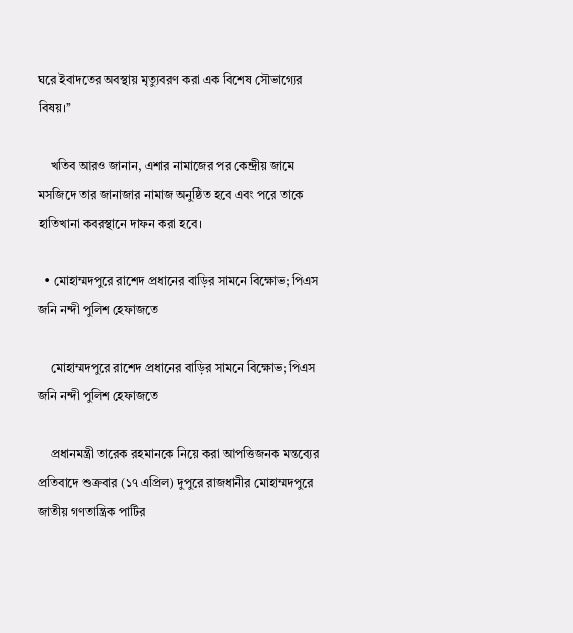ঘরে ইবাদতের অবস্থায় মৃত্যুবরণ করা এক বিশেষ সৌভাগ্যের বিষয়।’’

    খতিব আরও জানান, এশার নামাজের পর কেন্দ্রীয় জামে মসজিদে তার জানাজার নামাজ অনুষ্ঠিত হবে এবং পরে তাকে হাতিখানা কবরস্থানে দাফন করা হবে।

  • মোহাম্মদপুরে রাশেদ প্রধানের বাড়ির সামনে বিক্ষোভ; পিএস জনি নন্দী পুলিশ হেফাজতে

    মোহাম্মদপুরে রাশেদ প্রধানের বাড়ির সামনে বিক্ষোভ; পিএস জনি নন্দী পুলিশ হেফাজতে

    প্রধানমন্ত্রী তারেক রহমানকে নিয়ে করা আপত্তিজনক মন্তব্যের প্রতিবাদে শুক্রবার (১৭ এপ্রিল) দুপুরে রাজধানীর মোহাম্মদপুরে জাতীয় গণতান্ত্রিক পার্টির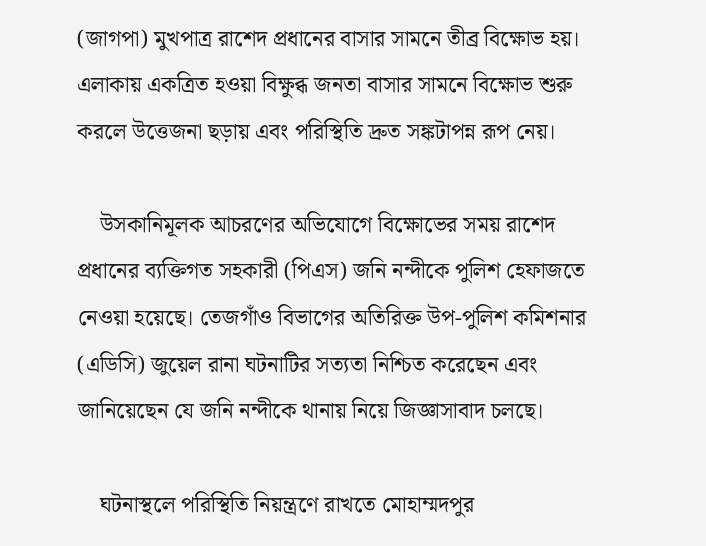(জাগপা) মুখপাত্র রাশেদ প্রধানের বাসার সামনে তীব্র বিক্ষোভ হয়। এলাকায় একত্রিত হওয়া বিক্ষুব্ধ জনতা বাসার সামনে বিক্ষোভ শুরু করলে উত্তেজনা ছড়ায় এবং পরিস্থিতি দ্রুত সঙ্কটাপন্ন রূপ নেয়।

    উসকানিমূলক আচরণের অভিযোগে বিক্ষোভের সময় রাশেদ প্রধানের ব্যক্তিগত সহকারী (পিএস) জনি নন্দীকে পুলিশ হেফাজতে নেওয়া হয়েছে। তেজগাঁও বিভাগের অতিরিক্ত উপ-পুলিশ কমিশনার (এডিসি) জুয়েল রানা ঘটনাটির সত্যতা নিশ্চিত করেছেন এবং জানিয়েছেন যে জনি নন্দীকে থানায় নিয়ে জিজ্ঞাসাবাদ চলছে।

    ঘটনাস্থলে পরিস্থিতি নিয়ন্ত্রণে রাখতে মোহাম্মদপুর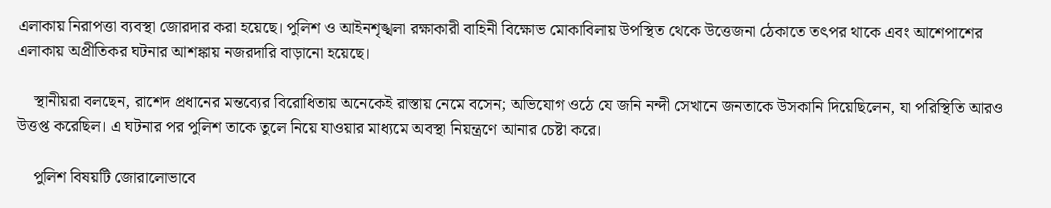এলাকায় নিরাপত্তা ব্যবস্থা জোরদার করা হয়েছে। পুলিশ ও আইনশৃঙ্খলা রক্ষাকারী বাহিনী বিক্ষোভ মোকাবিলায় উপস্থিত থেকে উত্তেজনা ঠেকাতে তৎপর থাকে এবং আশেপাশের এলাকায় অপ্রীতিকর ঘটনার আশঙ্কায় নজরদারি বাড়ানো হয়েছে।

    স্থানীয়রা বলছেন, রাশেদ প্রধানের মন্তব্যের বিরোধিতায় অনেকেই রাস্তায় নেমে বসেন; অভিযোগ ওঠে যে জনি নন্দী সেখানে জনতাকে উসকানি দিয়েছিলেন, যা পরিস্থিতি আরও উত্তপ্ত করেছিল। এ ঘটনার পর পুলিশ তাকে তুলে নিয়ে যাওয়ার মাধ্যমে অবস্থা নিয়ন্ত্রণে আনার চেষ্টা করে।

    পুলিশ বিষয়টি জোরালোভাবে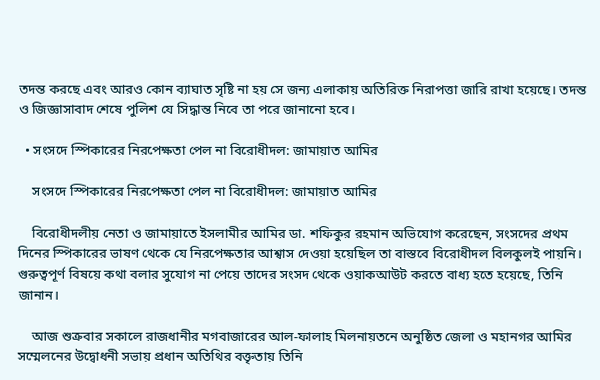তদন্ত করছে এবং আরও কোন ব্যাঘাত সৃষ্টি না হয় সে জন্য এলাকায় অতিরিক্ত নিরাপত্তা জারি রাখা হয়েছে। তদন্ত ও জিজ্ঞাসাবাদ শেষে পুলিশ যে সিদ্ধান্ত নিবে তা পরে জানানো হবে।

  • সংসদে স্পিকারের নিরপেক্ষতা পেল না বিরোধীদল: জামায়াত আমির

    সংসদে স্পিকারের নিরপেক্ষতা পেল না বিরোধীদল: জামায়াত আমির

    বিরোধীদলীয় নেতা ও জামায়াতে ইসলামীর আমির ডা. শফিকুর রহমান অভিযোগ করেছেন, সংসদের প্রথম দিনের স্পিকারের ভাষণ থেকে যে নিরপেক্ষতার আশ্বাস দেওয়া হয়েছিল তা বাস্তবে বিরোধীদল বিলকুলই পায়নি। গুরুত্বপূর্ণ বিষয়ে কথা বলার সুযোগ না পেয়ে তাদের সংসদ থেকে ওয়াকআউট করতে বাধ্য হতে হয়েছে, তিনি জানান।

    আজ শুক্রবার সকালে রাজধানীর মগবাজারের আল-ফালাহ মিলনায়তনে অনুষ্ঠিত জেলা ও মহানগর আমির সম্মেলনের উদ্বোধনী সভায় প্রধান অতিথির বক্তৃতায় তিনি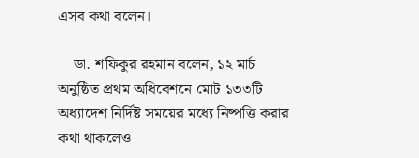এসব কথা বলেন।

    ডা. শফিকুর রহমান বলেন, ১২ মার্চ অনুষ্ঠিত প্রথম অধিবেশনে মোট ১৩৩টি অধ্যাদেশ নির্দিষ্ট সময়ের মধ্যে নিষ্পত্তি করার কথা থাকলেও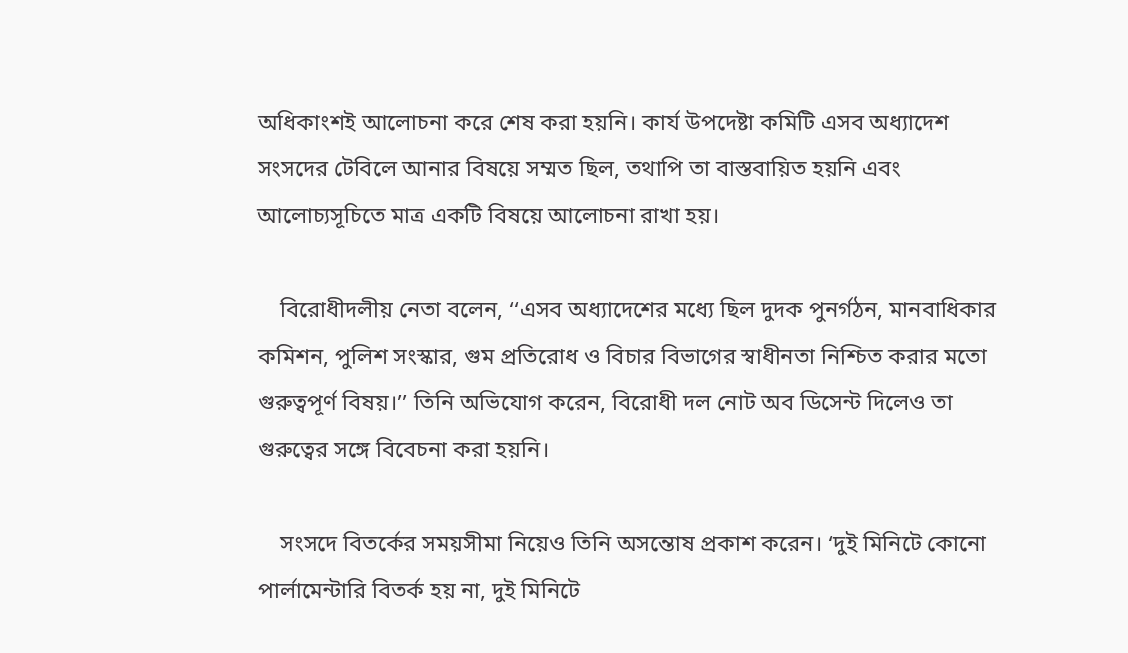অধিকাংশই আলোচনা করে শেষ করা হয়নি। কার্য উপদেষ্টা কমিটি এসব অধ্যাদেশ সংসদের টেবিলে আনার বিষয়ে সম্মত ছিল, তথাপি তা বাস্তবায়িত হয়নি এবং আলোচ্যসূচিতে মাত্র একটি বিষয়ে আলোচনা রাখা হয়।

    বিরোধীদলীয় নেতা বলেন, ‘‘এসব অধ্যাদেশের মধ্যে ছিল দুদক পুনর্গঠন, মানবাধিকার কমিশন, পুলিশ সংস্কার, গুম প্রতিরোধ ও বিচার বিভাগের স্বাধীনতা নিশ্চিত করার মতো গুরুত্বপূর্ণ বিষয়।’’ তিনি অভিযোগ করেন, বিরোধী দল নোট অব ডিসেন্ট দিলেও তা গুরুত্বের সঙ্গে বিবেচনা করা হয়নি।

    সংসদে বিতর্কের সময়সীমা নিয়েও তিনি অসন্তোষ প্রকাশ করেন। ‘দুই মিনিটে কোনো পার্লামেন্টারি বিতর্ক হয় না, দুই মিনিটে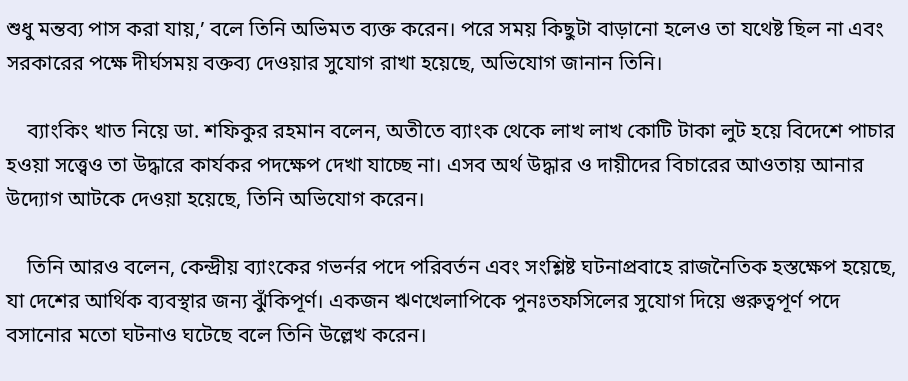শুধু মন্তব্য পাস করা যায়,’ বলে তিনি অভিমত ব্যক্ত করেন। পরে সময় কিছুটা বাড়ানো হলেও তা যথেষ্ট ছিল না এবং সরকারের পক্ষে দীর্ঘসময় বক্তব্য দেওয়ার সুযোগ রাখা হয়েছে, অভিযোগ জানান তিনি।

    ব্যাংকিং খাত নিয়ে ডা. শফিকুর রহমান বলেন, অতীতে ব্যাংক থেকে লাখ লাখ কোটি টাকা লুট হয়ে বিদেশে পাচার হওয়া সত্ত্বেও তা উদ্ধারে কার্যকর পদক্ষেপ দেখা যাচ্ছে না। এসব অর্থ উদ্ধার ও দায়ীদের বিচারের আওতায় আনার উদ্যোগ আটকে দেওয়া হয়েছে, তিনি অভিযোগ করেন।

    তিনি আরও বলেন, কেন্দ্রীয় ব্যাংকের গভর্নর পদে পরিবর্তন এবং সংশ্লিষ্ট ঘটনাপ্রবাহে রাজনৈতিক হস্তক্ষেপ হয়েছে, যা দেশের আর্থিক ব্যবস্থার জন্য ঝুঁকিপূর্ণ। একজন ঋণখেলাপিকে পুনঃতফসিলের সুযোগ দিয়ে গুরুত্বপূর্ণ পদে বসানোর মতো ঘটনাও ঘটেছে বলে তিনি উল্লেখ করেন।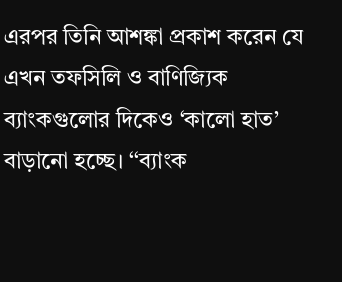এরপর তিনি আশঙ্কা প্রকাশ করেন যে এখন তফসিলি ও বাণিজ্যিক ব্যাংকগুলোর দিকেও ‘কালো হাত’ বাড়ানো হচ্ছে। ‘‘ব্যাংক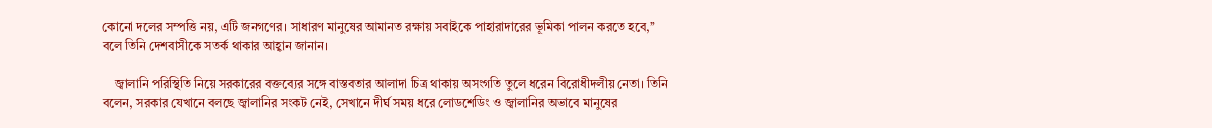কোনো দলের সম্পত্তি নয়, এটি জনগণের। সাধারণ মানুষের আমানত রক্ষায় সবাইকে পাহারাদারের ভূমিকা পালন করতে হবে,’’ বলে তিনি দেশবাসীকে সতর্ক থাকার আহ্বান জানান।

    জ্বালানি পরিস্থিতি নিয়ে সরকারের বক্তব্যের সঙ্গে বাস্তবতার আলাদা চিত্র থাকায় অসংগতি তুলে ধরেন বিরোধীদলীয় নেতা। তিনি বলেন, সরকার যেখানে বলছে জ্বালানির সংকট নেই, সেখানে দীর্ঘ সময় ধরে লোডশেডিং ও জ্বালানির অভাবে মানুষের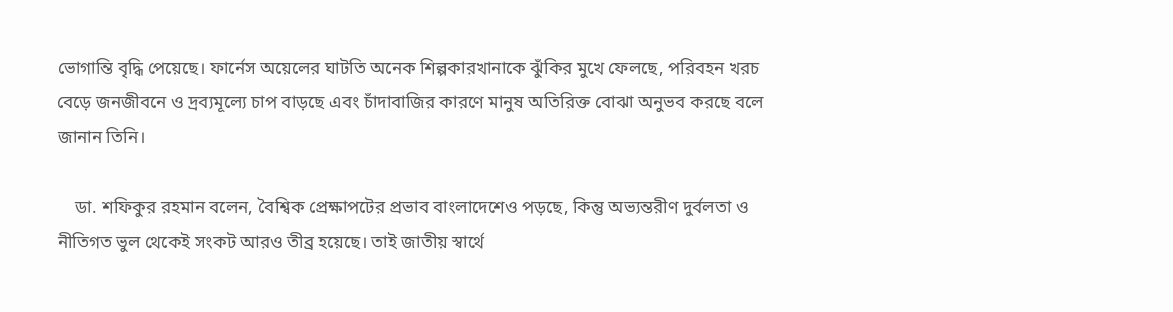ভোগান্তি বৃদ্ধি পেয়েছে। ফার্নেস অয়েলের ঘাটতি অনেক শিল্পকারখানাকে ঝুঁকির মুখে ফেলছে, পরিবহন খরচ বেড়ে জনজীবনে ও দ্রব্যমূল্যে চাপ বাড়ছে এবং চাঁদাবাজির কারণে মানুষ অতিরিক্ত বোঝা অনুভব করছে বলে জানান তিনি।

    ডা. শফিকুর রহমান বলেন, বৈশ্বিক প্রেক্ষাপটের প্রভাব বাংলাদেশেও পড়ছে, কিন্তু অভ্যন্তরীণ দুর্বলতা ও নীতিগত ভুল থেকেই সংকট আরও তীব্র হয়েছে। তাই জাতীয় স্বার্থে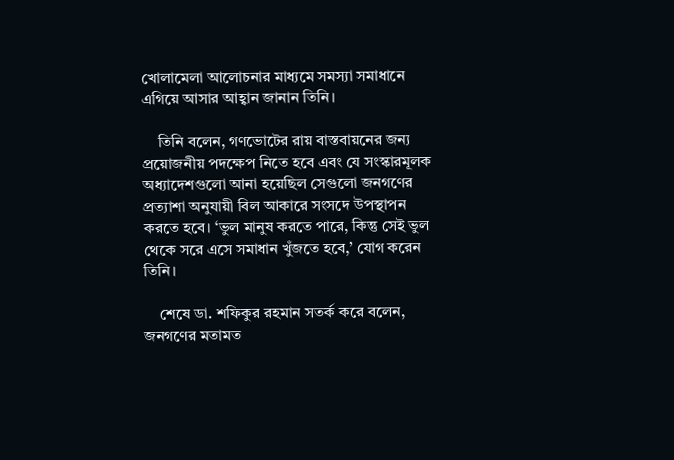খোলামেলা আলোচনার মাধ্যমে সমস্যা সমাধানে এগিয়ে আসার আহ্বান জানান তিনি।

    তিনি বলেন, গণভোটের রায় বাস্তবায়নের জন্য প্রয়োজনীয় পদক্ষেপ নিতে হবে এবং যে সংস্কারমূলক অধ্যাদেশগুলো আনা হয়েছিল সেগুলো জনগণের প্রত্যাশা অনুযায়ী বিল আকারে সংসদে উপস্থাপন করতে হবে। ‘ভুল মানুষ করতে পারে, কিন্তু সেই ভুল থেকে সরে এসে সমাধান খুঁজতে হবে,’ যোগ করেন তিনি।

    শেষে ডা. শফিকুর রহমান সতর্ক করে বলেন, জনগণের মতামত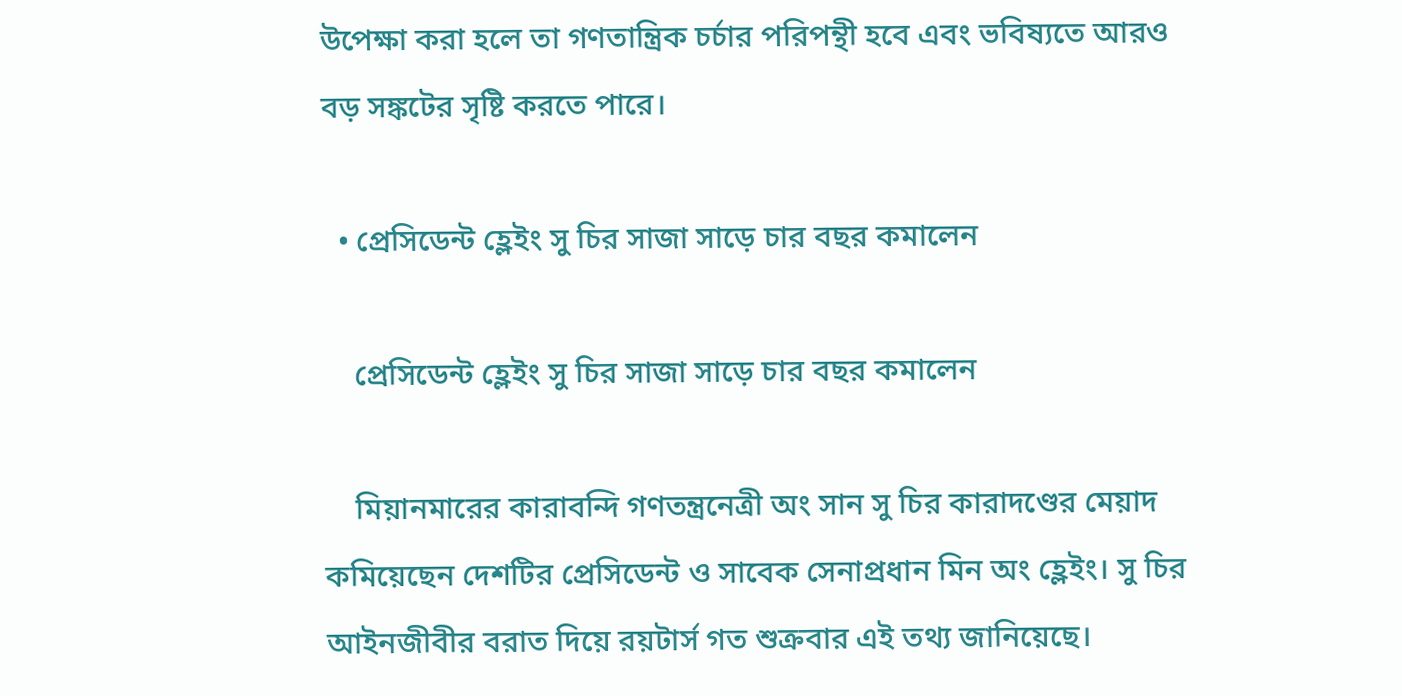উপেক্ষা করা হলে তা গণতান্ত্রিক চর্চার পরিপন্থী হবে এবং ভবিষ্যতে আরও বড় সঙ্কটের সৃষ্টি করতে পারে।

  • প্রেসিডেন্ট হ্লেইং সু চির সাজা সাড়ে চার বছর কমালেন

    প্রেসিডেন্ট হ্লেইং সু চির সাজা সাড়ে চার বছর কমালেন

    মিয়ানমারের কারাবন্দি গণতন্ত্রনেত্রী অং সান সু চির কারাদণ্ডের মেয়াদ কমিয়েছেন দেশটির প্রেসিডেন্ট ও সাবেক সেনাপ্রধান মিন অং হ্লেইং। সু চির আইনজীবীর বরাত দিয়ে রয়টার্স গত শুক্রবার এই তথ্য জানিয়েছে।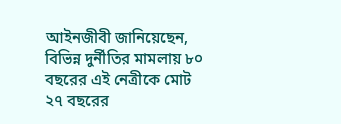আইনজীবী জানিয়েছেন, বিভিন্ন দুর্নীতির মামলায় ৮০ বছরের এই নেত্রীকে মোট ২৭ বছরের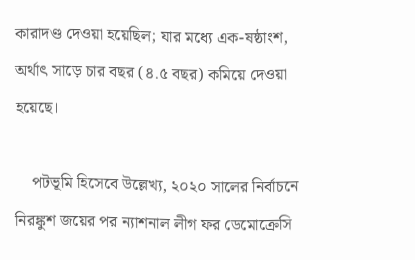কারাদণ্ড দেওয়া হয়েছিল; যার মধ্যে এক-ষষ্ঠাংশ, অর্থাৎ সাড়ে চার বছর (৪.৫ বছর) কমিয়ে দেওয়া হয়েছে।

    পটভূমি হিসেবে উল্লেখ্য, ২০২০ সালের নির্বাচনে নিরঙ্কুশ জয়ের পর ন্যাশনাল লীগ ফর ডেমোক্রেসি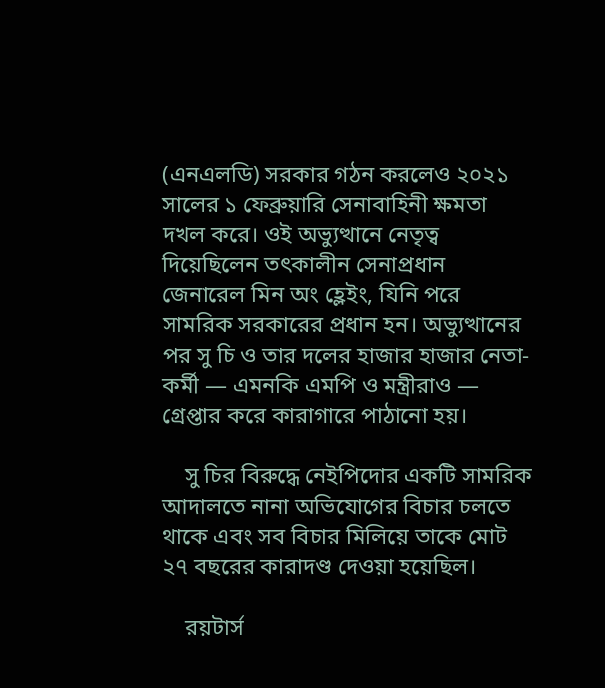(এনএলডি) সরকার গঠন করলেও ২০২১ সালের ১ ফেব্রুয়ারি সেনাবাহিনী ক্ষমতা দখল করে। ওই অভ্যুত্থানে নেতৃত্ব দিয়েছিলেন তৎকালীন সেনাপ্রধান জেনারেল মিন অং হ্লেইং, যিনি পরে সামরিক সরকারের প্রধান হন। অভ্যুত্থানের পর সু চি ও তার দলের হাজার হাজার নেতা-কর্মী — এমনকি এমপি ও মন্ত্রীরাও — গ্রেপ্তার করে কারাগারে পাঠানো হয়।

    সু চির বিরুদ্ধে নেইপিদোর একটি সামরিক আদালতে নানা অভিযোগের বিচার চলতে থাকে এবং সব বিচার মিলিয়ে তাকে মোট ২৭ বছরের কারাদণ্ড দেওয়া হয়েছিল।

    রয়টার্স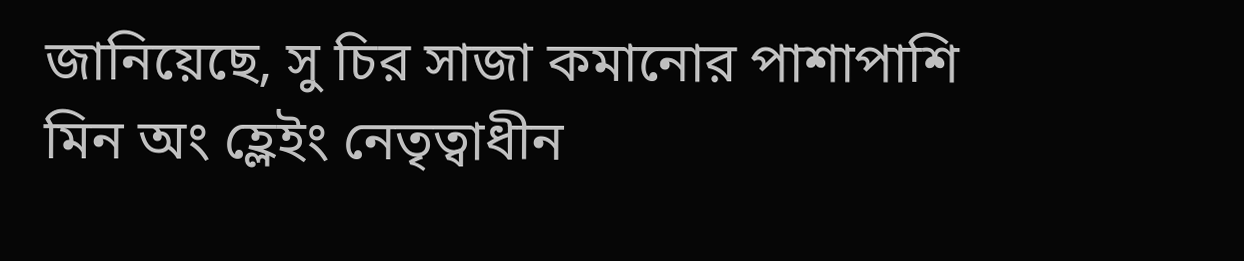জানিয়েছে, সু চির সাজা কমানোর পাশাপাশি মিন অং হ্লেইং নেতৃত্বাধীন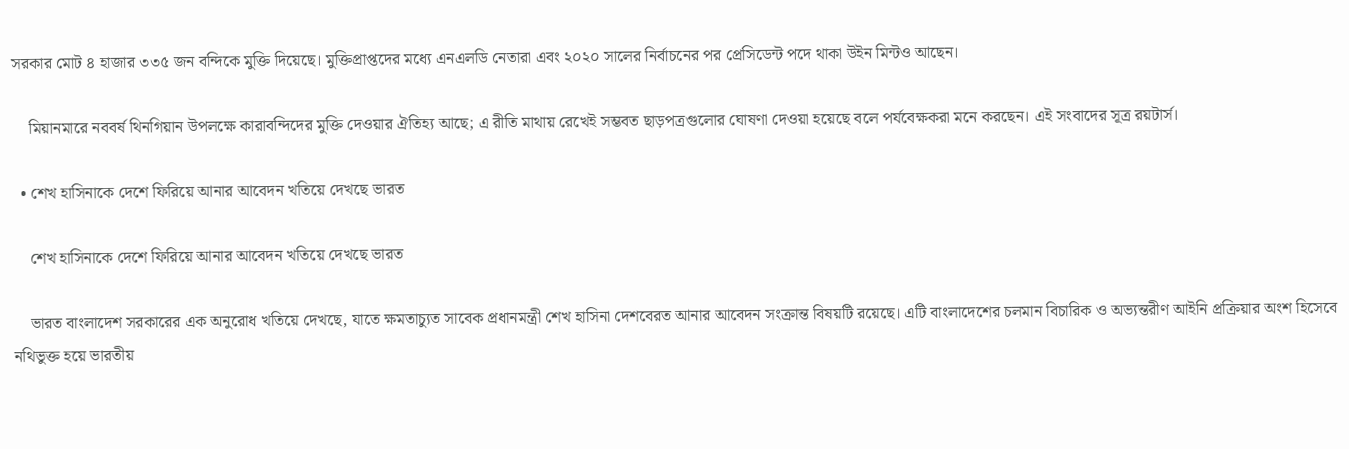সরকার মোট ৪ হাজার ৩৩৫ জন বন্দিকে মুক্তি দিয়েছে। মুক্তিপ্রাপ্তদের মধ্যে এনএলডি নেতারা এবং ২০২০ সালের নির্বাচনের পর প্রেসিডেন্ট পদে থাকা উইন মিন্টও আছেন।

    মিয়ানমারে নববর্ষ থিনগিয়ান উপলক্ষে কারাবন্দিদের মুক্তি দেওয়ার ঐতিহ্য আছে; এ রীতি মাথায় রেখেই সম্ভবত ছাড়পত্রগুলোর ঘোষণা দেওয়া হয়েছে বলে পর্যবেক্ষকরা মনে করছেন। এই সংবাদের সূত্র রয়টার্স।

  • শেখ হাসিনাকে দেশে ফিরিয়ে আনার আবেদন খতিয়ে দেখছে ভারত

    শেখ হাসিনাকে দেশে ফিরিয়ে আনার আবেদন খতিয়ে দেখছে ভারত

    ভারত বাংলাদেশ সরকারের এক অনুরোধ খতিয়ে দেখছে, যাতে ক্ষমতাচ্যুত সাবেক প্রধানমন্ত্রী শেখ হাসিনা দেশবেরত আনার আবেদন সংক্রান্ত বিষয়টি রয়েছে। এটি বাংলাদেশের চলমান বিচারিক ও অভ্যন্তরীণ আইনি প্রক্রিয়ার অংশ হিসেবে নথিভুক্ত হয়ে ভারতীয়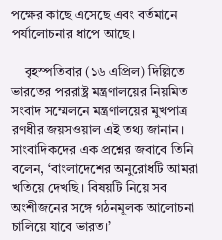পক্ষের কাছে এসেছে এবং বর্তমানে পর্যালোচনার ধাপে আছে।

    বৃহস্পতিবার (১৬ এপ্রিল) দিল্লিতে ভারতের পররাষ্ট্র মন্ত্রণালয়ের নিয়মিত সংবাদ সম্মেলনে মন্ত্রণালয়ের মুখপাত্র রণধীর জয়সওয়াল এই তথ্য জানান। সাংবাদিকদের এক প্রশ্নের জবাবে তিনি বলেন, ‘বাংলাদেশের অনুরোধটি আমরা খতিয়ে দেখছি। বিষয়টি নিয়ে সব অংশীজনের সঙ্গে গঠনমূলক আলোচনা চালিয়ে যাবে ভারত।’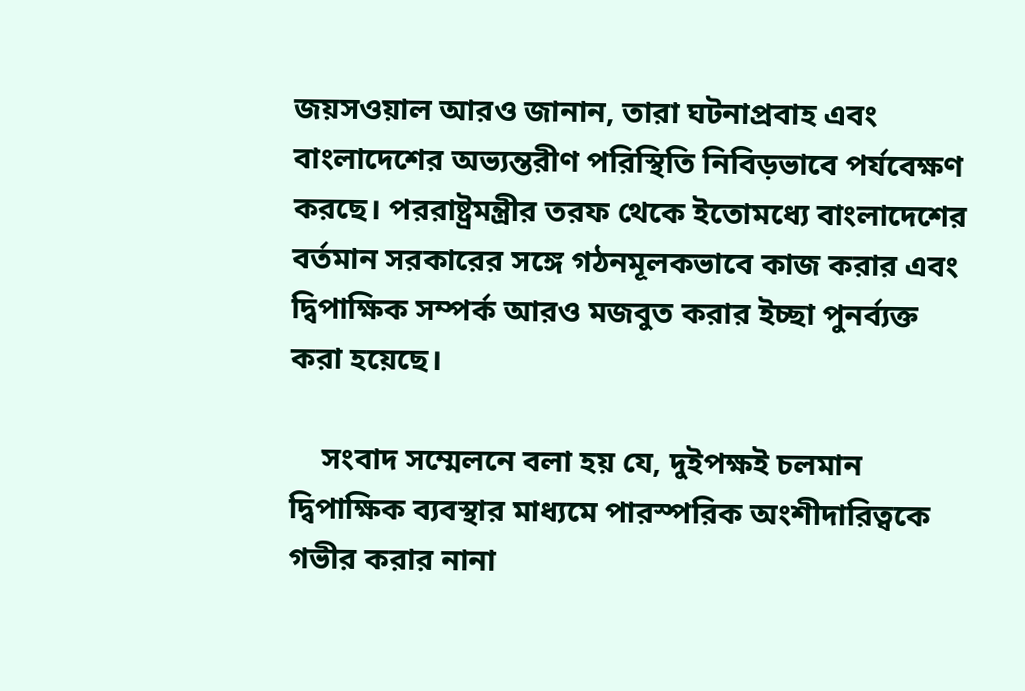জয়সওয়াল আরও জানান, তারা ঘটনাপ্রবাহ এবং বাংলাদেশের অভ্যন্তরীণ পরিস্থিতি নিবিড়ভাবে পর্যবেক্ষণ করছে। পররাষ্ট্রমন্ত্রীর তরফ থেকে ইতোমধ্যে বাংলাদেশের বর্তমান সরকারের সঙ্গে গঠনমূলকভাবে কাজ করার এবং দ্বিপাক্ষিক সম্পর্ক আরও মজবুত করার ইচ্ছা পুনর্ব্যক্ত করা হয়েছে।

    সংবাদ সম্মেলনে বলা হয় যে, দুইপক্ষই চলমান দ্বিপাক্ষিক ব্যবস্থার মাধ্যমে পারস্পরিক অংশীদারিত্বকে গভীর করার নানা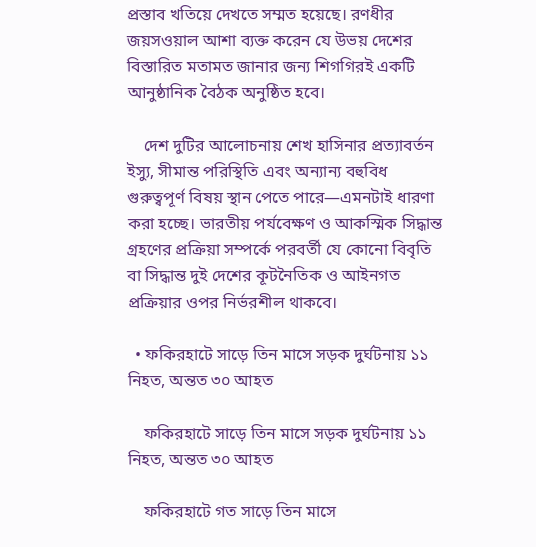প্রস্তাব খতিয়ে দেখতে সম্মত হয়েছে। রণধীর জয়সওয়াল আশা ব্যক্ত করেন যে উভয় দেশের বিস্তারিত মতামত জানার জন্য শিগগিরই একটি আনুষ্ঠানিক বৈঠক অনুষ্ঠিত হবে।

    দেশ দুটির আলোচনায় শেখ হাসিনার প্রত্যাবর্তন ইস্যু, সীমান্ত পরিস্থিতি এবং অন্যান্য বহুবিধ গুরুত্বপূর্ণ বিষয় স্থান পেতে পারে—এমনটাই ধারণা করা হচ্ছে। ভারতীয় পর্যবেক্ষণ ও আকস্মিক সিদ্ধান্ত গ্রহণের প্রক্রিয়া সম্পর্কে পরবর্তী যে কোনো বিবৃতি বা সিদ্ধান্ত দুই দেশের কূটনৈতিক ও আইনগত প্রক্রিয়ার ওপর নির্ভরশীল থাকবে।

  • ফকিরহাটে সাড়ে তিন মাসে সড়ক দুর্ঘটনায় ১১ নিহত, অন্তত ৩০ আহত

    ফকিরহাটে সাড়ে তিন মাসে সড়ক দুর্ঘটনায় ১১ নিহত, অন্তত ৩০ আহত

    ফকিরহাটে গত সাড়ে তিন মাসে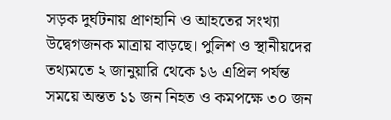সড়ক দুর্ঘটনায় প্রাণহানি ও আহতের সংখ্যা উদ্বেগজনক মাত্রায় বাড়ছে। পুলিশ ও স্থানীয়দের তথ্যমতে ২ জানুয়ারি থেকে ১৬ এপ্রিল পর্যন্ত সময়ে অন্তত ১১ জন নিহত ও কমপক্ষে ৩০ জন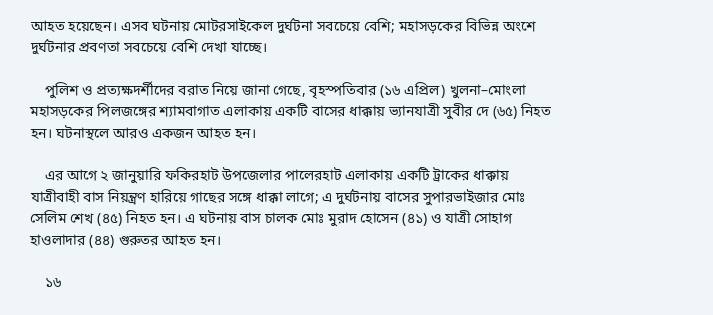আহত হয়েছেন। এসব ঘটনায় মোটরসাইকেল দুর্ঘটনা সবচেয়ে বেশি; মহাসড়কের বিভিন্ন অংশে দুর্ঘটনার প্রবণতা সবচেয়ে বেশি দেখা যাচ্ছে।

    পুলিশ ও প্রত্যক্ষদর্শীদের বরাত নিয়ে জানা গেছে, বৃহস্পতিবার (১৬ এপ্রিল) খুলনা–মোংলা মহাসড়কের পিলজঙ্গের শ্যামবাগাত এলাকায় একটি বাসের ধাক্কায় ভ্যানযাত্রী সুবীর দে (৬৫) নিহত হন। ঘটনাস্থলে আরও একজন আহত হন।

    এর আগে ২ জানুয়ারি ফকিরহাট উপজেলার পালেরহাট এলাকায় একটি ট্রাকের ধাক্কায় যাত্রীবাহী বাস নিয়ন্ত্রণ হারিয়ে গাছের সঙ্গে ধাক্কা লাগে; এ দুর্ঘটনায় বাসের সুপারভাইজার মোঃ সেলিম শেখ (৪৫) নিহত হন। এ ঘটনায় বাস চালক মোঃ মুরাদ হোসেন (৪১) ও যাত্রী সোহাগ হাওলাদার (৪৪) গুরুতর আহত হন।

    ১৬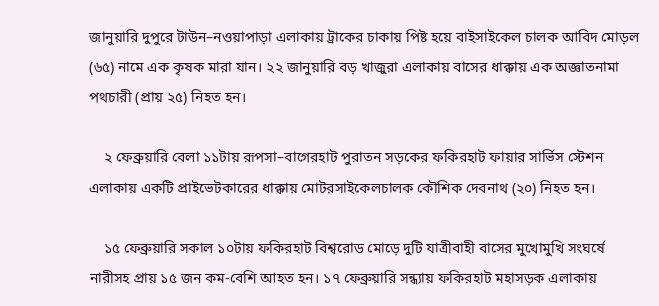জানুয়ারি দুপুরে টাউন–নওয়াপাড়া এলাকায় ট্রাকের চাকায় পিষ্ট হয়ে বাইসাইকেল চালক আবিদ মোড়ল (৬৫) নামে এক কৃষক মারা যান। ২২ জানুয়ারি বড় খাজুরা এলাকায় বাসের ধাক্কায় এক অজ্ঞাতনামা পথচারী (প্রায় ২৫) নিহত হন।

    ২ ফেব্রুয়ারি বেলা ১১টায় রূপসা–বাগেরহাট পুরাতন সড়কের ফকিরহাট ফায়ার সার্ভিস স্টেশন এলাকায় একটি প্রাইভেটকারের ধাক্কায় মোটরসাইকেলচালক কৌশিক দেবনাথ (২০) নিহত হন।

    ১৫ ফেব্রুয়ারি সকাল ১০টায় ফকিরহাট বিশ্বরোড মোড়ে দুটি যাত্রীবাহী বাসের মুখোমুখি সংঘর্ষে নারীসহ প্রায় ১৫ জন কম-বেশি আহত হন। ১৭ ফেব্রুয়ারি সন্ধ্যায় ফকিরহাট মহাসড়ক এলাকায়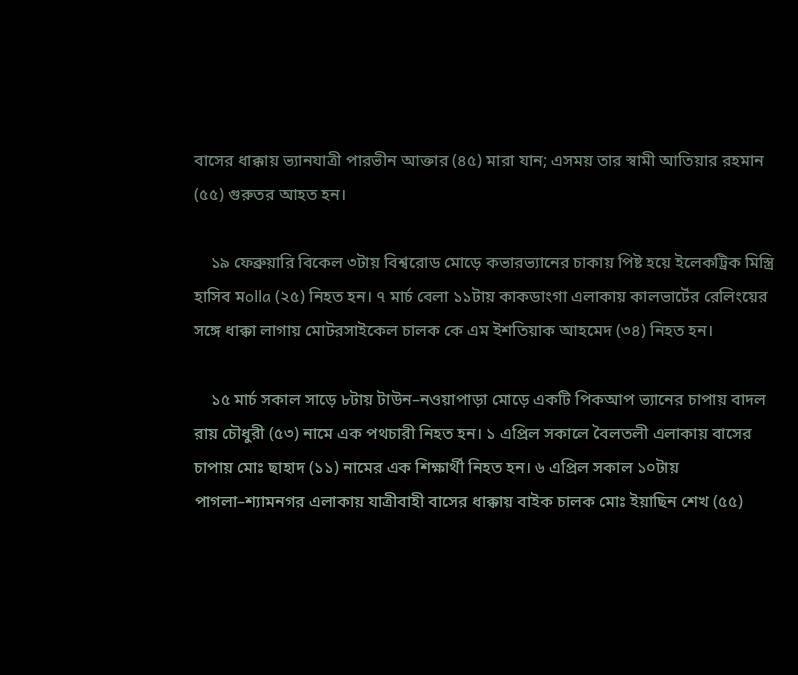বাসের ধাক্কায় ভ্যানযাত্রী পারভীন আক্তার (৪৫) মারা যান; এসময় তার স্বামী আতিয়ার রহমান (৫৫) গুরুতর আহত হন।

    ১৯ ফেব্রুয়ারি বিকেল ৩টায় বিশ্বরোড মোড়ে কভারভ্যানের চাকায় পিষ্ট হয়ে ইলেকট্রিক মিস্ত্রি হাসিব মolla (২৫) নিহত হন। ৭ মার্চ বেলা ১১টায় কাকডাংগা এলাকায় কালভার্টের রেলিংয়ের সঙ্গে ধাক্কা লাগায় মোটরসাইকেল চালক কে এম ইশতিয়াক আহমেদ (৩৪) নিহত হন।

    ১৫ মার্চ সকাল সাড়ে ৮টায় টাউন–নওয়াপাড়া মোড়ে একটি পিকআপ ভ্যানের চাপায় বাদল রায় চৌধুরী (৫৩) নামে এক পথচারী নিহত হন। ১ এপ্রিল সকালে বৈলতলী এলাকায় বাসের চাপায় মোঃ ছাহাদ (১১) নামের এক শিক্ষার্থী নিহত হন। ৬ এপ্রিল সকাল ১০টায় পাগলা–শ্যামনগর এলাকায় যাত্রীবাহী বাসের ধাক্কায় বাইক চালক মোঃ ইয়াছিন শেখ (৫৫)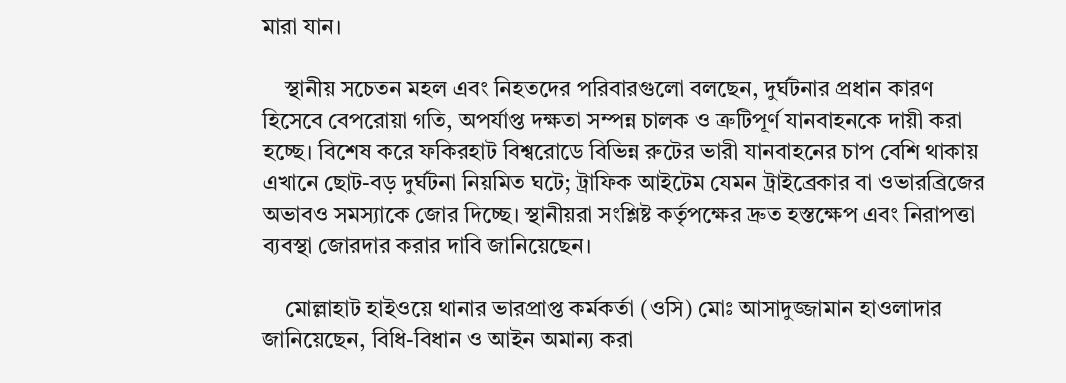মারা যান।

    স্থানীয় সচেতন মহল এবং নিহতদের পরিবারগুলো বলছেন, দুর্ঘটনার প্রধান কারণ হিসেবে বেপরোয়া গতি, অপর্যাপ্ত দক্ষতা সম্পন্ন চালক ও ত্রুটিপূর্ণ যানবাহনকে দায়ী করা হচ্ছে। বিশেষ করে ফকিরহাট বিশ্বরোডে বিভিন্ন রুটের ভারী যানবাহনের চাপ বেশি থাকায় এখানে ছোট-বড় দুর্ঘটনা নিয়মিত ঘটে; ট্রাফিক আইটেম যেমন ট্রাইব্রেকার বা ওভারব্রিজের অভাবও সমস্যাকে জোর দিচ্ছে। স্থানীয়রা সংশ্লিষ্ট কর্তৃপক্ষের দ্রুত হস্তক্ষেপ এবং নিরাপত্তা ব্যবস্থা জোরদার করার দাবি জানিয়েছেন।

    মোল্লাহাট হাইওয়ে থানার ভারপ্রাপ্ত কর্মকর্তা (ওসি) মোঃ আসাদুজ্জামান হাওলাদার জানিয়েছেন, বিধি-বিধান ও আইন অমান্য করা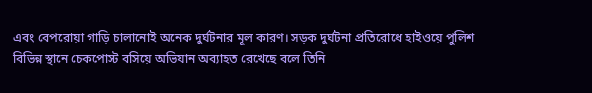এবং বেপরোয়া গাড়ি চালানোই অনেক দুর্ঘটনার মূল কারণ। সড়ক দুর্ঘটনা প্রতিরোধে হাইওয়ে পুলিশ বিভিন্ন স্থানে চেকপোস্ট বসিয়ে অভিযান অব্যাহত রেখেছে বলে তিনি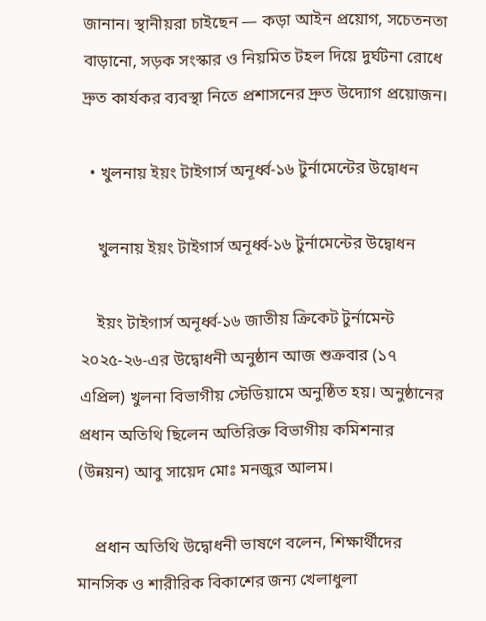জানান। স্থানীয়রা চাইছেন — কড়া আইন প্রয়োগ, সচেতনতা বাড়ানো, সড়ক সংস্কার ও নিয়মিত টহল দিয়ে দুর্ঘটনা রোধে দ্রুত কার্যকর ব্যবস্থা নিতে প্রশাসনের দ্রুত উদ্যোগ প্রয়োজন।

  • খুলনায় ইয়ং টাইগার্স অনূর্ধ্ব-১৬ টুর্নামেন্টের উদ্বোধন

    খুলনায় ইয়ং টাইগার্স অনূর্ধ্ব-১৬ টুর্নামেন্টের উদ্বোধন

    ইয়ং টাইগার্স অনূর্ধ্ব-১৬ জাতীয় ক্রিকেট টুর্নামেন্ট ২০২৫-২৬-এর উদ্বোধনী অনুষ্ঠান আজ শুক্রবার (১৭ এপ্রিল) খুলনা বিভাগীয় স্টেডিয়ামে অনুষ্ঠিত হয়। অনুষ্ঠানের প্রধান অতিথি ছিলেন অতিরিক্ত বিভাগীয় কমিশনার (উন্নয়ন) আবু সায়েদ মোঃ মনজুর আলম।

    প্রধান অতিথি উদ্বোধনী ভাষণে বলেন, শিক্ষার্থীদের মানসিক ও শারীরিক বিকাশের জন্য খেলাধুলা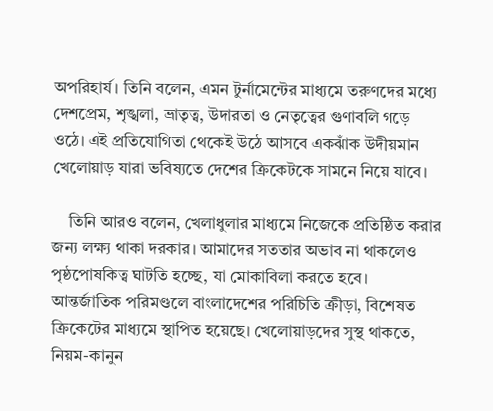অপরিহার্য। তিনি বলেন, এমন টুর্নামেন্টের মাধ্যমে তরুণদের মধ্যে দেশপ্রেম, শৃঙ্খলা, ভ্রাতৃত্ব, উদারতা ও নেতৃত্বের গুণাবলি গড়ে ওঠে। এই প্রতিযোগিতা থেকেই উঠে আসবে একঝাঁক উদীয়মান খেলোয়াড় যারা ভবিষ্যতে দেশের ক্রিকেটকে সামনে নিয়ে যাবে।

    তিনি আরও বলেন, খেলাধুলার মাধ্যমে নিজেকে প্রতিষ্ঠিত করার জন্য লক্ষ্য থাকা দরকার। আমাদের সততার অভাব না থাকলেও পৃষ্ঠপোষকিত্ব ঘাটতি হচ্ছে, যা মোকাবিলা করতে হবে। আন্তর্জাতিক পরিমণ্ডলে বাংলাদেশের পরিচিতি ক্রীড়া, বিশেষত ক্রিকেটের মাধ্যমে স্থাপিত হয়েছে। খেলোয়াড়দের সুস্থ থাকতে, নিয়ম-কানুন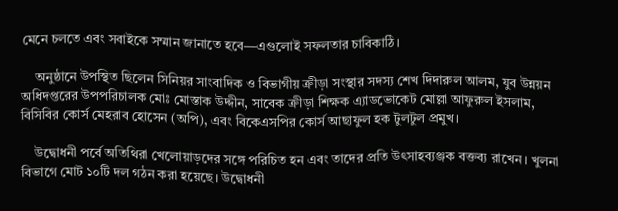মেনে চলতে এবং সবাইকে সম্মান জানাতে হবে—এগুলোই সফলতার চাবিকাঠি।

    অনুষ্ঠানে উপস্থিত ছিলেন সিনিয়র সাংবাদিক ও বিভাগীয় ক্রীড়া সংস্থার সদস্য শেখ দিদারুল আলম, যুব উন্নয়ন অধিদপ্তরের উপপরিচালক মোঃ মোস্তাক উদ্দীন, সাবেক ক্রীড়া শিক্ষক এ্যাডভোকেট মোল্লা আফুরুল ইসলাম, বিসিবির কোর্স মেহরাব হোসেন (অপি), এবং বিকেএসপির কোর্স আছাফুল হক টুলটুল প্রমুখ।

    উদ্বোধনী পর্বে অতিথিরা খেলোয়াড়দের সঙ্গে পরিচিত হন এবং তাদের প্রতি উৎসাহব্যঞ্জক বক্তব্য রাখেন। খুলনা বিভাগে মোট ১০টি দল গঠন করা হয়েছে। উদ্বোধনী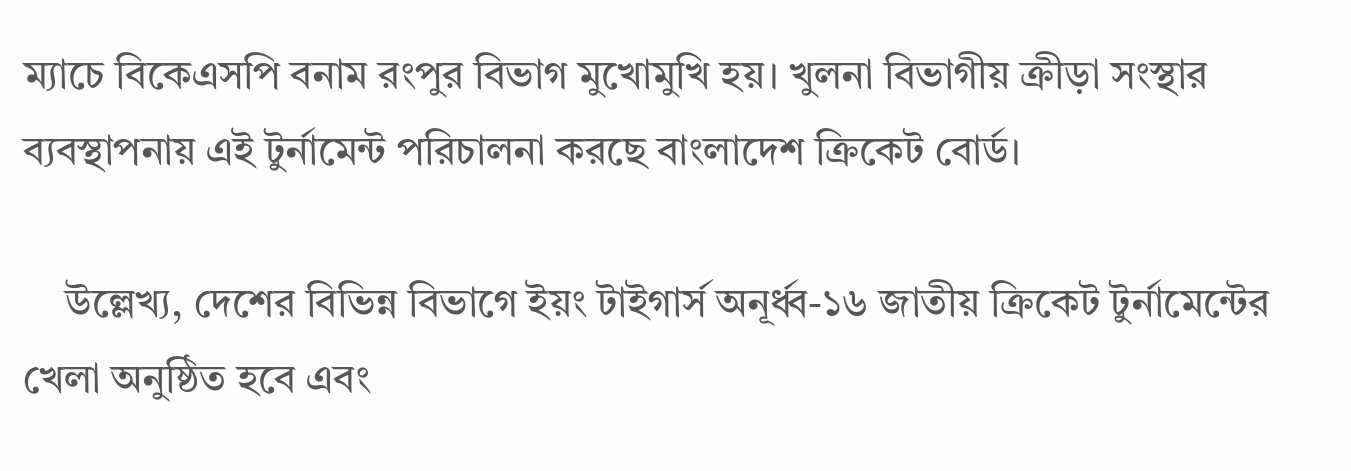ম্যাচে বিকেএসপি বনাম রংপুর বিভাগ মুখোমুখি হয়। খুলনা বিভাগীয় ক্রীড়া সংস্থার ব্যবস্থাপনায় এই টুর্নামেন্ট পরিচালনা করছে বাংলাদেশ ক্রিকেট বোর্ড।

    উল্লেখ্য, দেশের বিভিন্ন বিভাগে ইয়ং টাইগার্স অনূর্ধ্ব-১৬ জাতীয় ক্রিকেট টুর্নামেন্টের খেলা অনুষ্ঠিত হবে এবং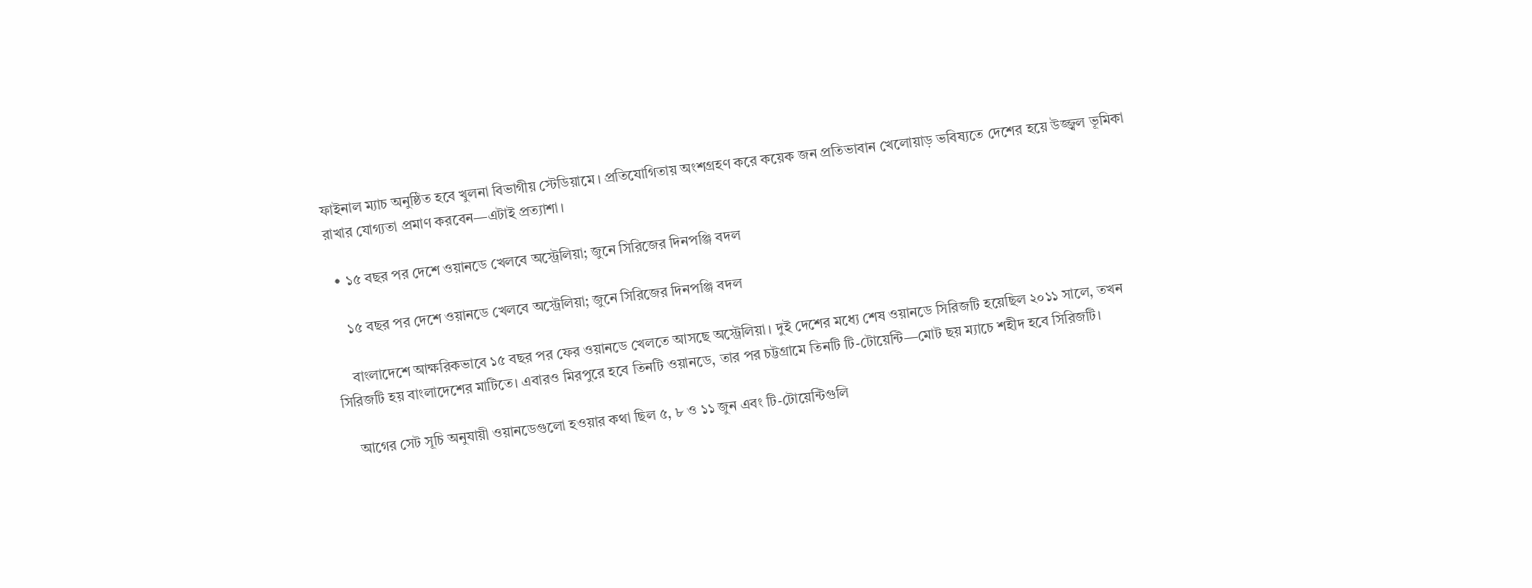ফাইনাল ম্যাচ অনুষ্ঠিত হবে খুলনা বিভাগীয় স্টেডিয়ামে। প্রতিযোগিতায় অংশগ্রহণ করে কয়েক জন প্রতিভাবান খেলোয়াড় ভবিষ্যতে দেশের হয়ে উজ্জ্বল ভূমিকা রাখার যোগ্যতা প্রমাণ করবেন—এটাই প্রত্যাশা।

  • ১৫ বছর পর দেশে ওয়ানডে খেলবে অস্ট্রেলিয়া; জুনে সিরিজের দিনপঞ্জি বদল

    ১৫ বছর পর দেশে ওয়ানডে খেলবে অস্ট্রেলিয়া; জুনে সিরিজের দিনপঞ্জি বদল

    বাংলাদেশে আক্ষরিকভাবে ১৫ বছর পর ফের ওয়ানডে খেলতে আসছে অস্ট্রেলিয়া। দুই দেশের মধ্যে শেষ ওয়ানডে সিরিজটি হয়েছিল ২০১১ সালে, তখন সিরিজটি হয় বাংলাদেশের মাটিতে। এবারও মিরপুরে হবে তিনটি ওয়ানডে, তার পর চট্টগ্রামে তিনটি টি-টোয়েন্টি—মোট ছয় ম্যাচে শহীদ হবে সিরিজটি।

    আগের সেট সূচি অনুযায়ী ওয়ানডেগুলো হওয়ার কথা ছিল ৫, ৮ ও ১১ জুন এবং টি-টোয়েন্টিগুলি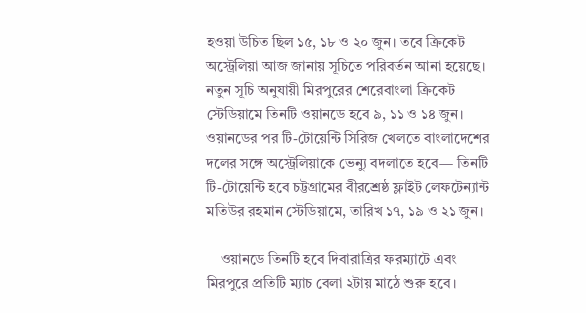হওয়া উচিত ছিল ১৫, ১৮ ও ২০ জুন। তবে ক্রিকেট অস্ট্রেলিয়া আজ জানায় সূচিতে পরিবর্তন আনা হয়েছে। নতুন সূচি অনুযায়ী মিরপুরের শেরেবাংলা ক্রিকেট স্টেডিয়ামে তিনটি ওয়ানডে হবে ৯, ১১ ও ১৪ জুন। ওয়ানডের পর টি-টোয়েন্টি সিরিজ খেলতে বাংলাদেশের দলের সঙ্গে অস্ট্রেলিয়াকে ভেন্যু বদলাতে হবে— তিনটি টি-টোয়েন্টি হবে চট্টগ্রামের বীরশ্রেষ্ঠ ফ্লাইট লেফটেন্যান্ট মতিউর রহমান স্টেডিয়ামে, তারিখ ১৭, ১৯ ও ২১ জুন।

    ওয়ানডে তিনটি হবে দিবারাত্রির ফরম্যাটে এবং মিরপুরে প্রতিটি ম্যাচ বেলা ২টায় মাঠে শুরু হবে।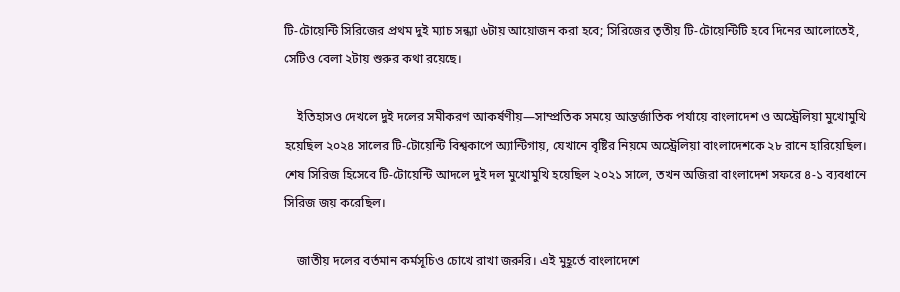টি-টোয়েন্টি সিরিজের প্রথম দুই ম্যাচ সন্ধ্যা ৬টায় আয়োজন করা হবে; সিরিজের তৃতীয় টি-টোয়েন্টিটি হবে দিনের আলোতেই, সেটিও বেলা ২টায় শুরুর কথা রয়েছে।

    ইতিহাসও দেখলে দুই দলের সমীকরণ আকর্ষণীয়—সাম্প্রতিক সময়ে আন্তর্জাতিক পর্যায়ে বাংলাদেশ ও অস্ট্রেলিয়া মুখোমুখি হয়েছিল ২০২৪ সালের টি-টোয়েন্টি বিশ্বকাপে অ্যান্টিগায়, যেখানে বৃষ্টির নিয়মে অস্ট্রেলিয়া বাংলাদেশকে ২৮ রানে হারিয়েছিল। শেষ সিরিজ হিসেবে টি-টোয়েন্টি আদলে দুই দল মুখোমুখি হয়েছিল ২০২১ সালে, তখন অজিরা বাংলাদেশ সফরে ৪-১ ব্যবধানে সিরিজ জয় করেছিল।

    জাতীয় দলের বর্তমান কর্মসূচিও চোখে রাখা জরুরি। এই মুহূর্তে বাংলাদেশে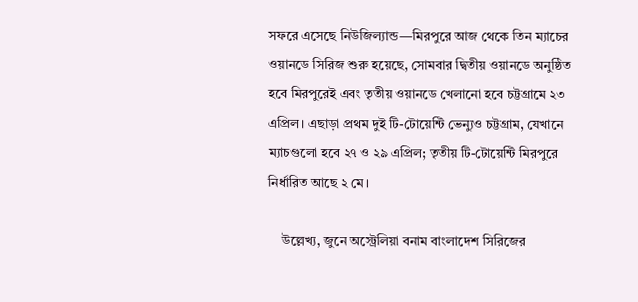সফরে এসেছে নিউজিল্যান্ড—মিরপুরে আজ থেকে তিন ম্যাচের ওয়ানডে সিরিজ শুরু হয়েছে, সোমবার দ্বিতীয় ওয়ানডে অনুষ্ঠিত হবে মিরপুরেই এবং তৃতীয় ওয়ানডে খেলানো হবে চট্টগ্রামে ২৩ এপ্রিল। এছাড়া প্রথম দুই টি-টোয়েন্টি ভেন্যুও চট্টগ্রাম, যেখানে ম্যাচগুলো হবে ২৭ ও ২৯ এপ্রিল; তৃতীয় টি-টোয়েন্টি মিরপুরে নির্ধারিত আছে ২ মে।

    উল্লেখ্য, জুনে অস্ট্রেলিয়া বনাম বাংলাদেশ সিরিজের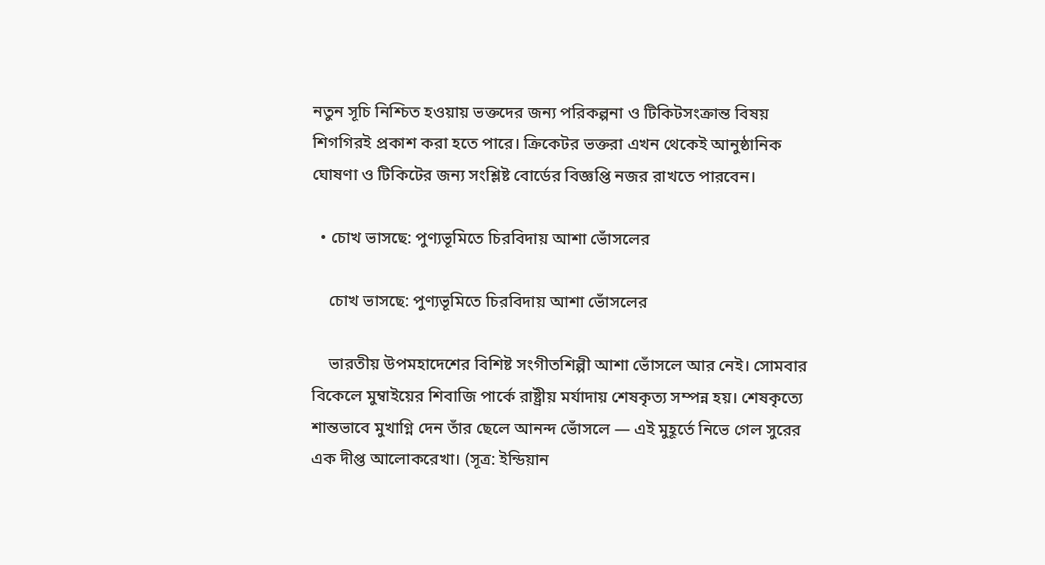নতুন সূচি নিশ্চিত হওয়ায় ভক্তদের জন্য পরিকল্পনা ও টিকিটসংক্রান্ত বিষয় শিগগিরই প্রকাশ করা হতে পারে। ক্রিকেটর ভক্তরা এখন থেকেই আনুষ্ঠানিক ঘোষণা ও টিকিটের জন্য সংশ্লিষ্ট বোর্ডের বিজ্ঞপ্তি নজর রাখতে পারবেন।

  • চোখ ভাসছে: পুণ্যভূমিতে চিরবিদায় আশা ভোঁসলের

    চোখ ভাসছে: পুণ্যভূমিতে চিরবিদায় আশা ভোঁসলের

    ভারতীয় উপমহাদেশের বিশিষ্ট সংগীতশিল্পী আশা ভোঁসলে আর নেই। সোমবার বিকেলে মুম্বাইয়ের শিবাজি পার্কে রাষ্ট্রীয় মর্যাদায় শেষকৃত্য সম্পন্ন হয়। শেষকৃত্যে শান্তভাবে মুখাগ্নি দেন তাঁর ছেলে আনন্দ ভোঁসলে — এই মুহূর্তে নিভে গেল সুরের এক দীপ্ত আলোকরেখা। (সূত্র: ইন্ডিয়ান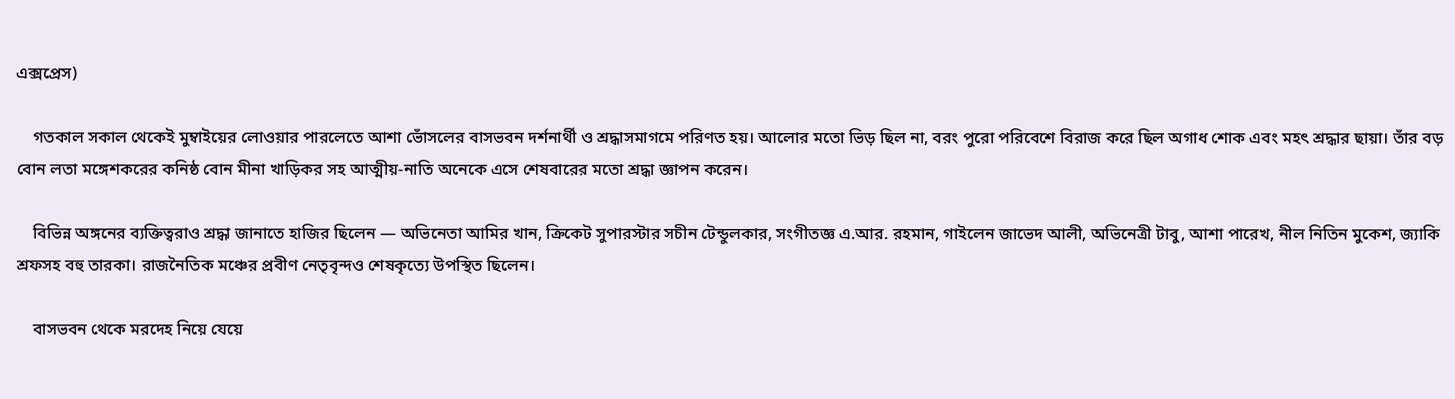এক্সপ্রেস)

    গতকাল সকাল থেকেই মুম্বাইয়ের লোওয়ার পারলেতে আশা ভোঁসলের বাসভবন দর্শনার্থী ও শ্রদ্ধাসমাগমে পরিণত হয়। আলোর মতো ভিড় ছিল না, বরং পুরো পরিবেশে বিরাজ করে ছিল অগাধ শোক এবং মহৎ শ্রদ্ধার ছায়া। তাঁর বড় বোন লতা মঙ্গেশকরের কনিষ্ঠ বোন মীনা খাড়িকর সহ আত্মীয়-নাতি অনেকে এসে শেষবারের মতো শ্রদ্ধা জ্ঞাপন করেন।

    বিভিন্ন অঙ্গনের ব্যক্তিত্বরাও শ্রদ্ধা জানাতে হাজির ছিলেন — অভিনেতা আমির খান, ক্রিকেট সুপারস্টার সচীন টেন্ডুলকার, সংগীতজ্ঞ এ.আর. রহমান, গাইলেন জাভেদ আলী, অভিনেত্রী টাবু, আশা পারেখ, নীল নিতিন মুকেশ, জ্যাকি শ্রফসহ বহু তারকা। রাজনৈতিক মঞ্চের প্রবীণ নেতৃবৃন্দও শেষকৃত্যে উপস্থিত ছিলেন।

    বাসভবন থেকে মরদেহ নিয়ে যেয়ে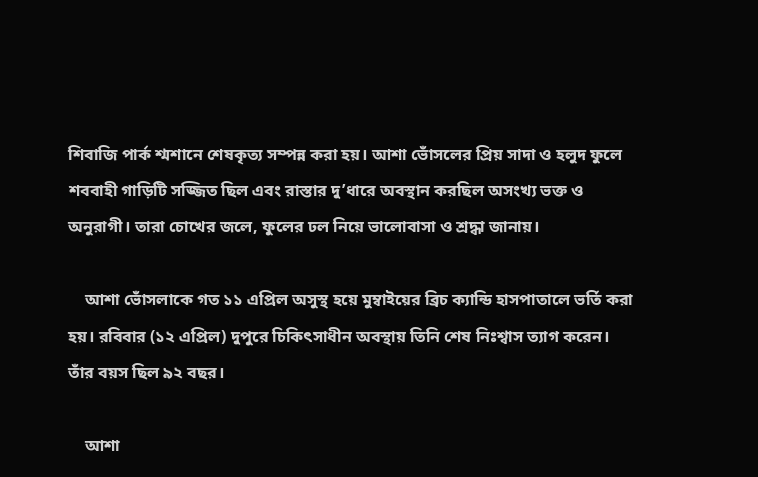শিবাজি পার্ক শ্মশানে শেষকৃত্য সম্পন্ন করা হয়। আশা ভোঁসলের প্রিয় সাদা ও হলুদ ফুলে শববাহী গাড়িটি সজ্জিত ছিল এবং রাস্তার দু’ধারে অবস্থান করছিল অসংখ্য ভক্ত ও অনুরাগী। তারা চোখের জলে, ফুলের ঢল নিয়ে ভালোবাসা ও শ্রদ্ধা জানায়।

    আশা ভোঁসলাকে গত ১১ এপ্রিল অসুস্থ হয়ে মুম্বাইয়ের ব্রিচ ক্যান্ডি হাসপাতালে ভর্তি করা হয়। রবিবার (১২ এপ্রিল) দুপুরে চিকিৎসাধীন অবস্থায় তিনি শেষ নিঃশ্বাস ত্যাগ করেন। তাঁর বয়স ছিল ৯২ বছর।

    আশা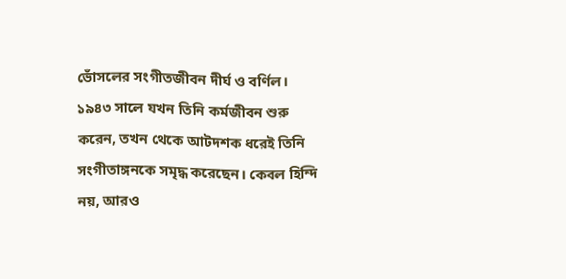ভোঁসলের সংগীতজীবন দীর্ঘ ও বর্ণিল। ১৯৪৩ সালে যখন তিনি কর্মজীবন শুরু করেন, তখন থেকে আটদশক ধরেই তিনি সংগীতাঙ্গনকে সমৃদ্ধ করেছেন। কেবল হিন্দি নয়, আরও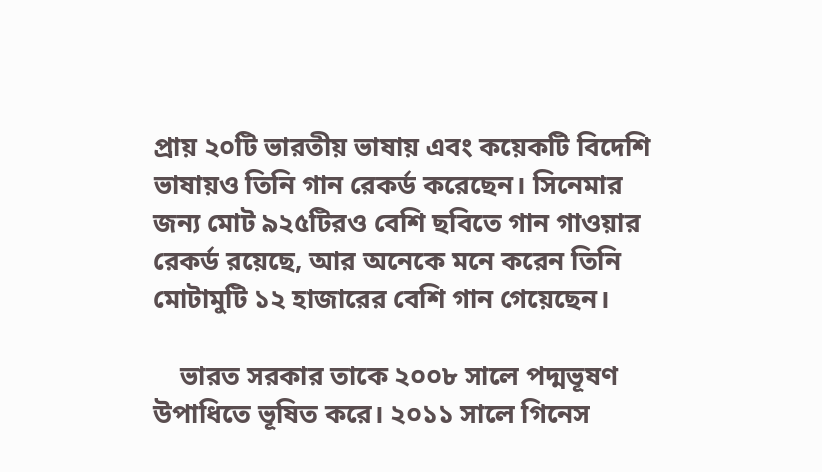প্রায় ২০টি ভারতীয় ভাষায় এবং কয়েকটি বিদেশি ভাষায়ও তিনি গান রেকর্ড করেছেন। সিনেমার জন্য মোট ৯২৫টিরও বেশি ছবিতে গান গাওয়ার রেকর্ড রয়েছে, আর অনেকে মনে করেন তিনি মোটামুটি ১২ হাজারের বেশি গান গেয়েছেন।

    ভারত সরকার তাকে ২০০৮ সালে পদ্মভূষণ উপাধিতে ভূষিত করে। ২০১১ সালে গিনেস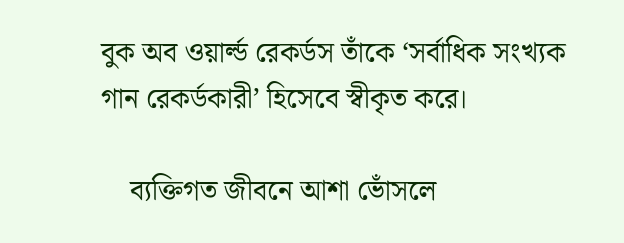বুক অব ওয়ার্ল্ড রেকর্ডস তাঁকে ‘সর্বাধিক সংখ্যক গান রেকর্ডকারী’ হিসেবে স্বীকৃত করে।

    ব্যক্তিগত জীবনে আশা ভোঁসলে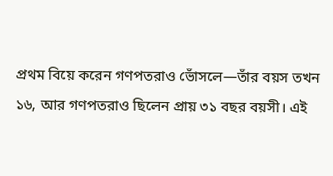প্রথম বিয়ে করেন গণপতরাও ভোঁসলে—তাঁর বয়স তখন ১৬, আর গণপতরাও ছিলেন প্রায় ৩১ বছর বয়সী। এই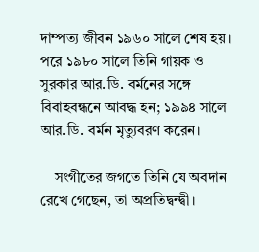দাম্পত্য জীবন ১৯৬০ সালে শেষ হয়। পরে ১৯৮০ সালে তিনি গায়ক ও সুরকার আর.ডি. বর্মনের সঙ্গে বিবাহবন্ধনে আবদ্ধ হন; ১৯৯৪ সালে আর.ডি. বর্মন মৃত্যুবরণ করেন।

    সংগীতের জগতে তিনি যে অবদান রেখে গেছেন, তা অপ্রতিদ্বন্দ্বী।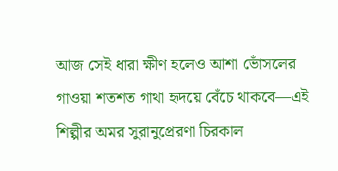আজ সেই ধারা ক্ষীণ হলেও আশা ভোঁসলের গাওয়া শতশত গাথা হৃদয়ে বেঁচে থাকবে—এই শিল্পীর অমর সুরানুপ্রেরণা চিরকাল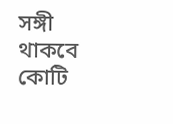সঙ্গী থাকবে কোটি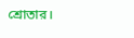শ্রোতার।